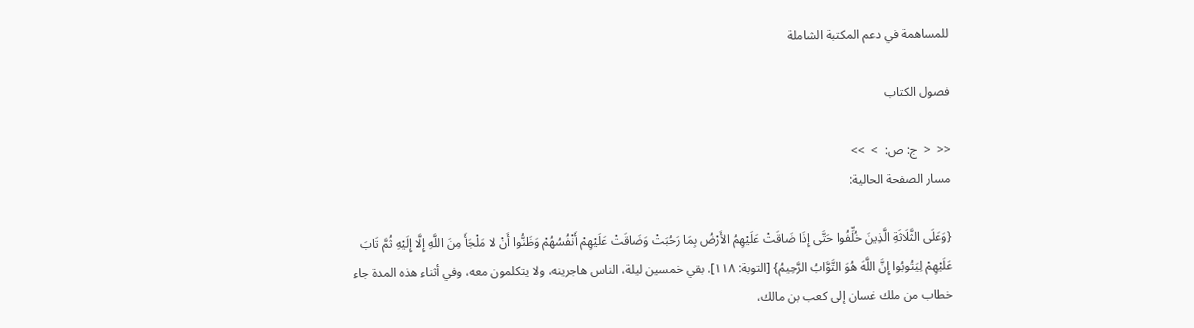للمساهمة في دعم المكتبة الشاملة

فصول الكتاب

<<  <  ج: ص:  >  >>
مسار الصفحة الحالية:

{وَعَلَى الثَّلَاثَةِ الَّذِينَ خُلِّفُوا حَتَّى إِذَا ضَاقَتْ عَلَيْهِمُ الأَرْضُ بِمَا رَحُبَتْ وَضَاقَتْ عَلَيْهِمْ أَنْفُسُهُمْ وَظَنُّوا أَنْ لا مَلْجَأَ مِنَ اللَّهِ إِلَّا إِلَيْهِ ثُمَّ تَابَ عَلَيْهِمْ لِيَتُوبُوا إِنَّ اللَّهَ هُوَ التَّوَّابُ الرَّحِيمُ} [التوبة: ١١٨]. بقي خمسين ليلة، الناس هاجرينه، ولا يتكلمون معه، وفي أثناء هذه المدة جاء خطاب من ملك غسان إلى كعب بن مالك،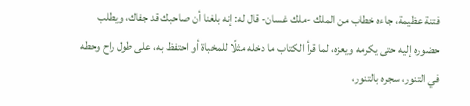فتنة عظيمة، جاءه خطاب من الملك -ملك غسان- قال له: إنه بلغنا أن صاحبك قد جفاك، ويطلب حضوره إليه حتى يكرمه ويعزه، لما قرأ الكتاب ما دخله مثلًا للمخباة أو احتفظ به، على طول راح وحطه في التنور، سجره بالتنور،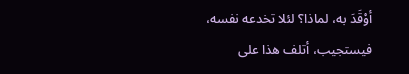أوْقَدَ به، لماذا؟ لئلا تخدعه نفسه، فيستجيب، أتلف هذا على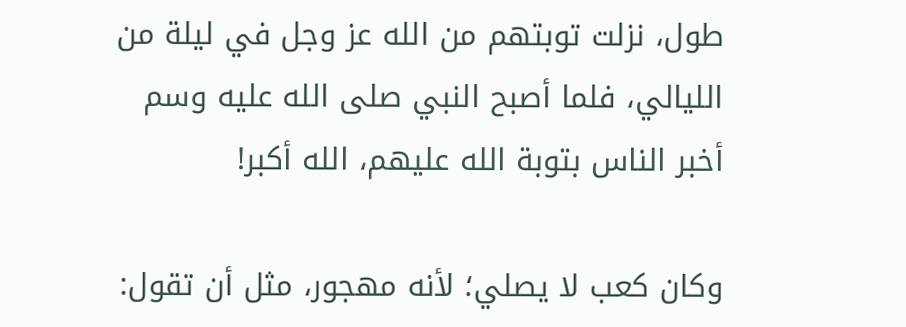طول، نزلت توبتهم من الله عز وجل في ليلة من الليالي، فلما أصبح النبي صلى الله عليه وسم أخبر الناس بتوبة الله عليهم، الله أكبر!

وكان كعب لا يصلي؛ لأنه مهجور، مثل أن تقول: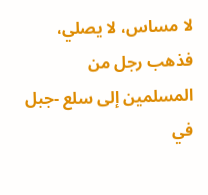لا مساس، لا يصلي، فذهب رجل من المسلمين إلى سلع -جبل في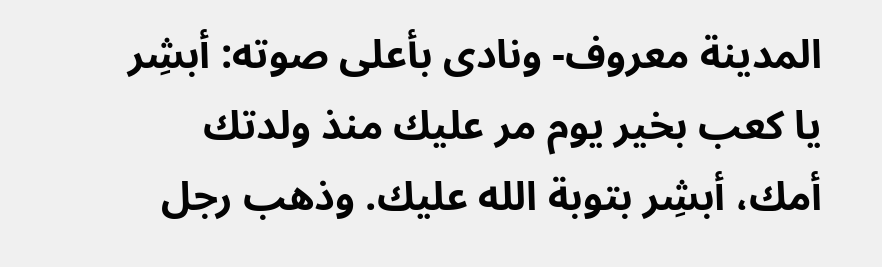المدينة معروف- ونادى بأعلى صوته: أبشِر يا كعب بخير يوم مر عليك منذ ولدتك أمك، أبشِر بتوبة الله عليك. وذهب رجل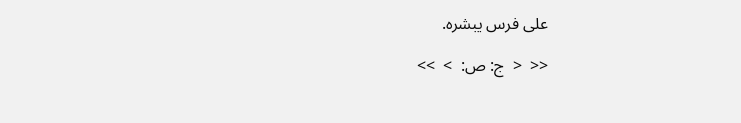على فرس يبشره.

<<  <  ج: ص:  >  >>